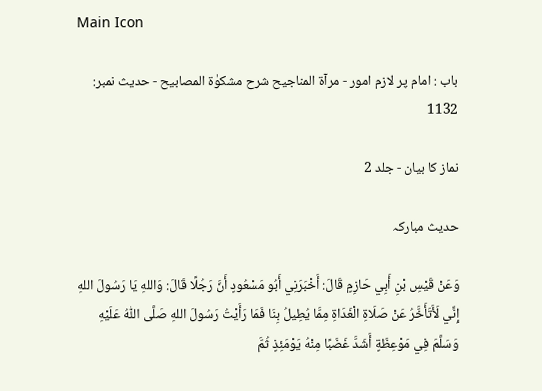Main Icon

باب : امام پر لازم امور - مرآۃ المناجیح شرح مشکوٰۃ المصابیح - حدیث نمبر: 1132

نماز کا بیان - جلد 2

حدیث مبارکہ

وَعَنْ قَيْسِ بْنِ أَبِي حَازِمٍ قَالَ: أَخْبَرَنِي أَبُو مَسْعُودٍ أَنَّ رَجُلًا قَالَ: وَاللهِ يَا رَسُولَ اللهِ إِنِّي لَأَتَأَخَّرُ عَنْ صَلَاةِ الْغَدَاةِ مِمَّا يُطِيلُ بِنَا فَمَا رَأَيْتُ رَسُولَ اللهِ صَلَّى اللّٰهُ عَلَيْهِ وَسَلَّمَ فِي مَوْعِظَةٍ أَشَدَّ غَضَبًا مِنْهُ يَوْمَئِذٍ ثُمَّ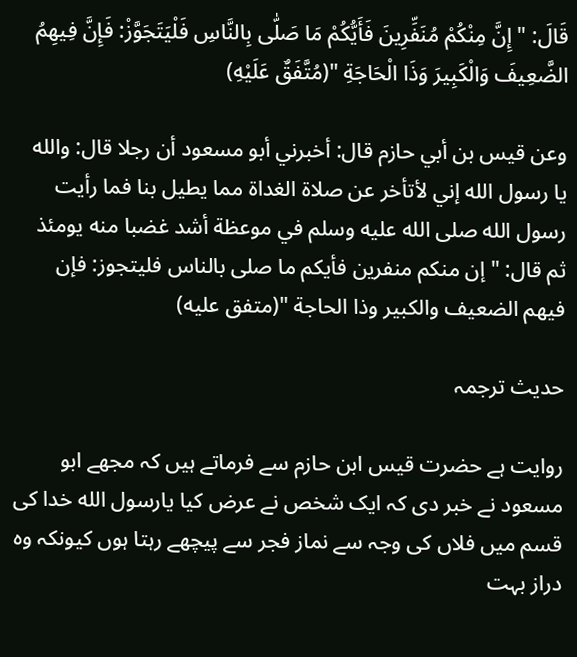قَالَ: " إِنَّ مِنْكُمْ مُنَفِّرِينَ فَأَيُّكُمْ مَا صَلّٰى بِالنَّاسِ فَلْيَتَجَوَّزْ: فَإِنَّ فِيهِمُ الضَّعِيفَ وَالْكَبِيرَ وَذَا الْحَاجَةِ "(مُتَّفَقٌ عَلَيْهِ)

وعن قيس بن أبي حازم قال: أخبرني أبو مسعود أن رجلا قال: والله يا رسول الله إني لأتأخر عن صلاة الغداة مما يطيل بنا فما رأيت رسول الله صلى الله عليه وسلم في موعظة أشد غضبا منه يومئذ ثم قال: " إن منكم منفرين فأيكم ما صلى بالناس فليتجوز: فإن فيهم الضعيف والكبير وذا الحاجة "(متفق عليه)

حدیث ترجمہ

روایت ہے حضرت قیس ابن حازم سے فرماتے ہیں کہ مجھے ابو مسعود نے خبر دی کہ ایک شخص نے عرض کیا یارسول الله خدا کی قسم میں فلاں کی وجہ سے نماز فجر سے پیچھے رہتا ہوں کیونکہ وہ دراز بہت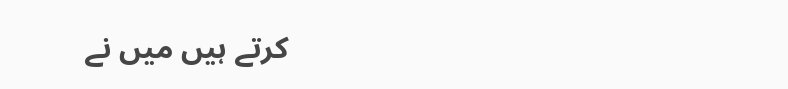کرتے ہیں میں نے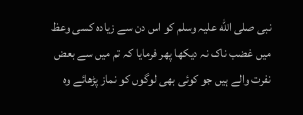نبی صلی الله علیہ وسلم کو اس دن سے زیادہ کسی وعظ میں غضب ناک نہ دیکھا پھر فرمایا کہ تم میں سے بعض نفرت والے ہیں جو کوئی بھی لوگوں کو نماز پڑھائے وہ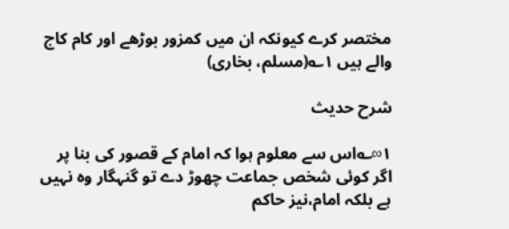مختصر کرے کیونکہ ان میں کمزور بوڑھے اور کام کاج والے ہیں ۱؎(مسلم، بخاری)

شرح حدیث

۱∞؎اس سے معلوم ہوا کہ امام کے قصور کی بنا پر اگر کوئی شخص جماعت چھوڑ دے تو گنہگار وہ نہیں ہے بلکہ امام،نیز حاکم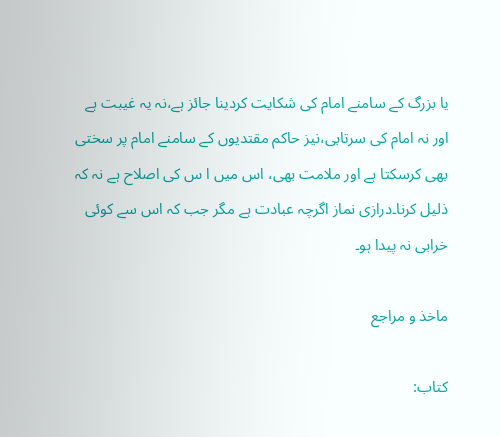یا بزرگ کے سامنے امام کی شکایت کردینا جائز ہے،نہ یہ غیبت ہے اور نہ امام کی سرتابی،نیز حاکم مقتدیوں کے سامنے امام پر سختی بھی کرسکتا ہے اور ملامت بھی، اس میں ا س کی اصلاح ہے نہ کہ ذلیل کرنا۔درازی نماز اگرچہ عبادت ہے مگر جب کہ اس سے کوئی خرابی نہ پیدا ہو۔

ماخذ و مراجع

کتاب: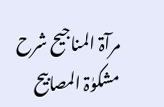مرآۃ المناجیح شرح مشکوٰۃ المصابیح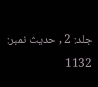جلد: 2 , حدیث نمبر: 1132